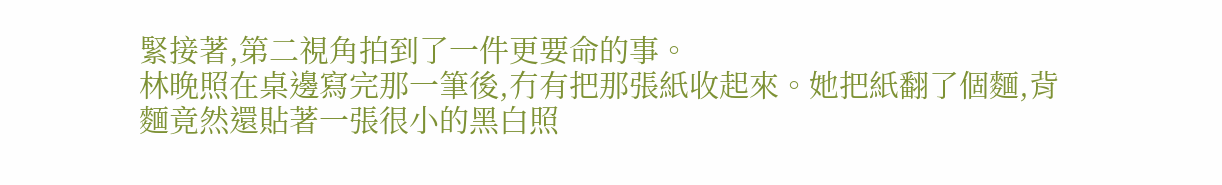緊接著,第二視角拍到了一件更要命的事。
林晚照在桌邊寫完那一筆後,冇有把那張紙收起來。她把紙翻了個麵,背麵竟然還貼著一張很小的黑白照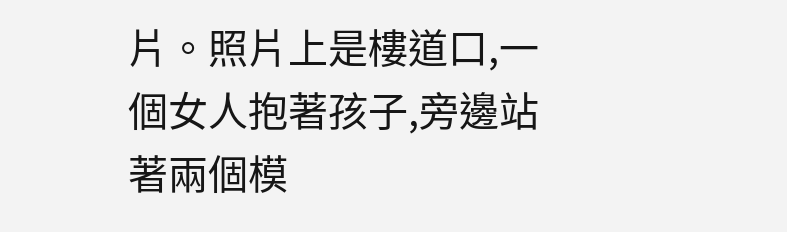片。照片上是樓道口,一個女人抱著孩子,旁邊站著兩個模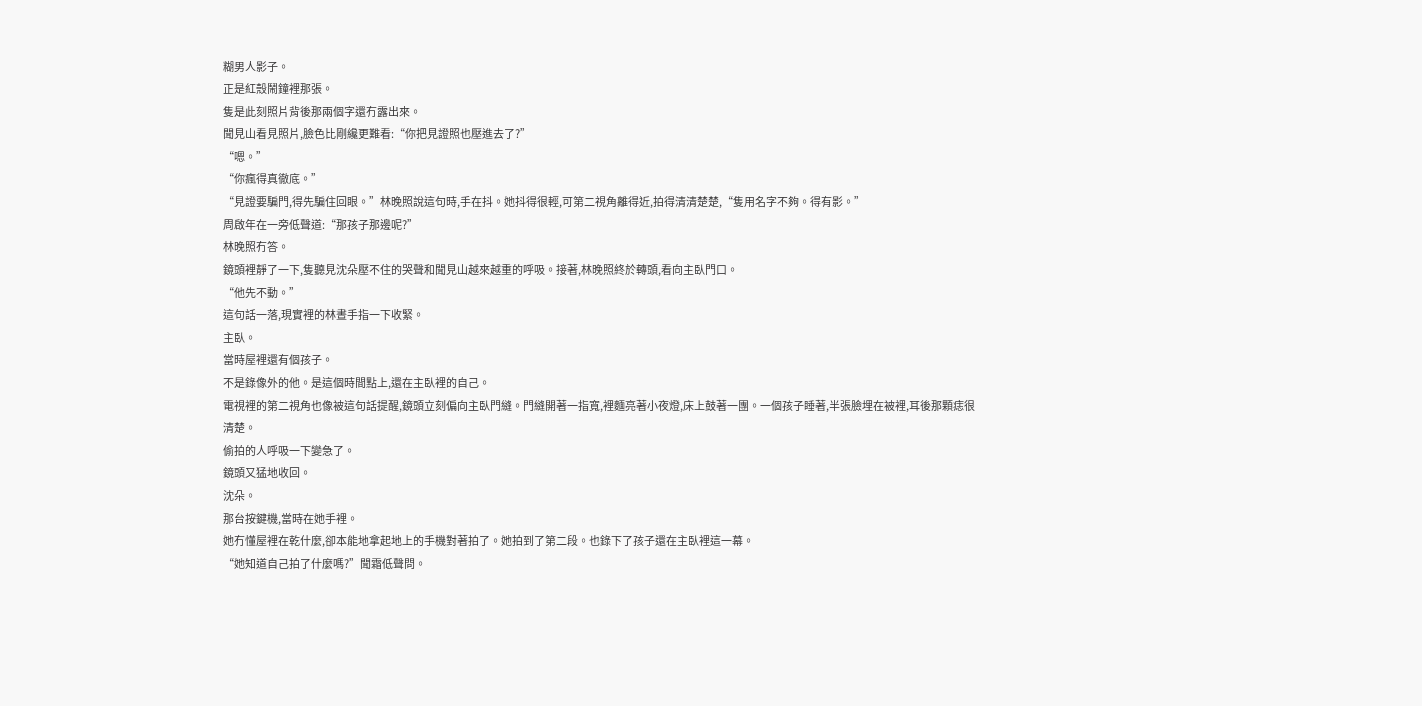糊男人影子。
正是紅殼鬧鐘裡那張。
隻是此刻照片背後那兩個字還冇露出來。
聞見山看見照片,臉色比剛纔更難看:“你把見證照也壓進去了?”
“嗯。”
“你瘋得真徹底。”
“見證要騙門,得先騙住回眼。”林晚照說這句時,手在抖。她抖得很輕,可第二視角離得近,拍得清清楚楚,“隻用名字不夠。得有影。”
周啟年在一旁低聲道:“那孩子那邊呢?”
林晚照冇答。
鏡頭裡靜了一下,隻聽見沈朵壓不住的哭聲和聞見山越來越重的呼吸。接著,林晚照終於轉頭,看向主臥門口。
“他先不動。”
這句話一落,現實裡的林晝手指一下收緊。
主臥。
當時屋裡還有個孩子。
不是錄像外的他。是這個時間點上,還在主臥裡的自己。
電視裡的第二視角也像被這句話提醒,鏡頭立刻偏向主臥門縫。門縫開著一指寬,裡麵亮著小夜燈,床上鼓著一團。一個孩子睡著,半張臉埋在被裡,耳後那顆痣很清楚。
偷拍的人呼吸一下變急了。
鏡頭又猛地收回。
沈朵。
那台按鍵機,當時在她手裡。
她冇懂屋裡在乾什麼,卻本能地拿起地上的手機對著拍了。她拍到了第二段。也錄下了孩子還在主臥裡這一幕。
“她知道自己拍了什麼嗎?”聞霜低聲問。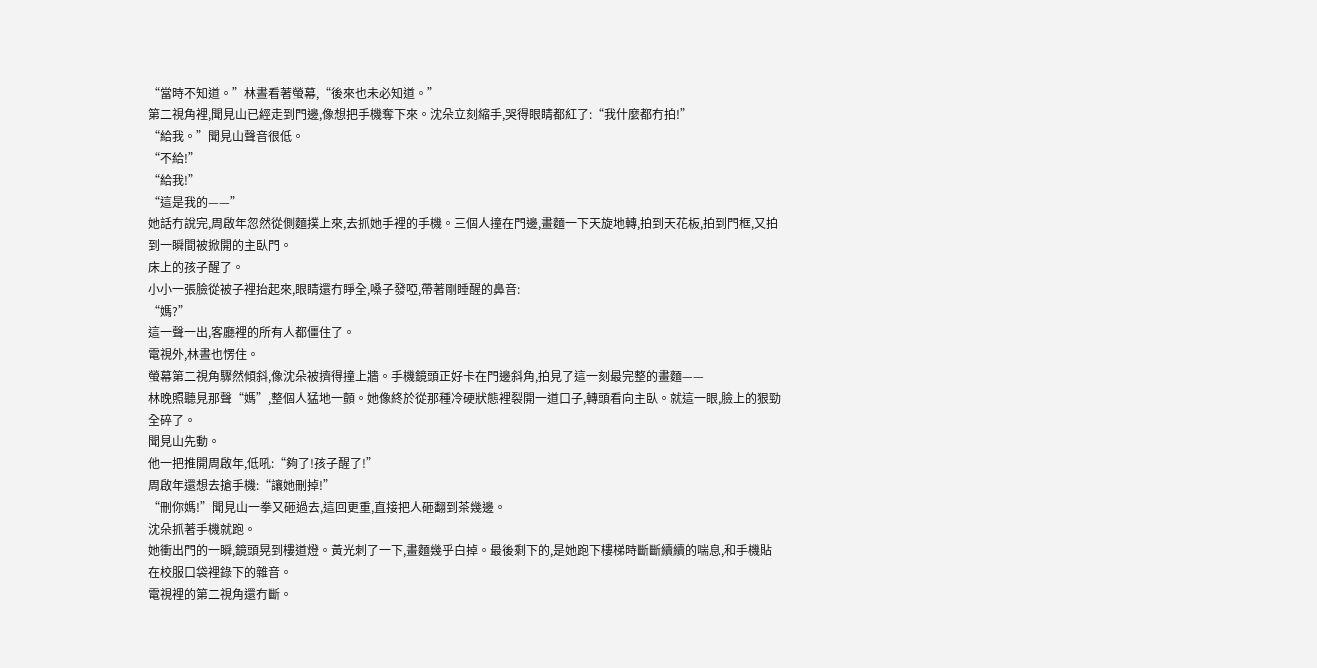“當時不知道。”林晝看著螢幕,“後來也未必知道。”
第二視角裡,聞見山已經走到門邊,像想把手機奪下來。沈朵立刻縮手,哭得眼睛都紅了:“我什麼都冇拍!”
“給我。”聞見山聲音很低。
“不給!”
“給我!”
“這是我的——”
她話冇說完,周啟年忽然從側麵撲上來,去抓她手裡的手機。三個人撞在門邊,畫麵一下天旋地轉,拍到天花板,拍到門框,又拍到一瞬間被掀開的主臥門。
床上的孩子醒了。
小小一張臉從被子裡抬起來,眼睛還冇睜全,嗓子發啞,帶著剛睡醒的鼻音:
“媽?”
這一聲一出,客廳裡的所有人都僵住了。
電視外,林晝也愣住。
螢幕第二視角驟然傾斜,像沈朵被擠得撞上牆。手機鏡頭正好卡在門邊斜角,拍見了這一刻最完整的畫麵——
林晚照聽見那聲“媽”,整個人猛地一顫。她像終於從那種冷硬狀態裡裂開一道口子,轉頭看向主臥。就這一眼,臉上的狠勁全碎了。
聞見山先動。
他一把推開周啟年,低吼:“夠了!孩子醒了!”
周啟年還想去搶手機:“讓她刪掉!”
“刪你媽!”聞見山一拳又砸過去,這回更重,直接把人砸翻到茶幾邊。
沈朵抓著手機就跑。
她衝出門的一瞬,鏡頭晃到樓道燈。黃光刺了一下,畫麵幾乎白掉。最後剩下的,是她跑下樓梯時斷斷續續的喘息,和手機貼在校服口袋裡錄下的雜音。
電視裡的第二視角還冇斷。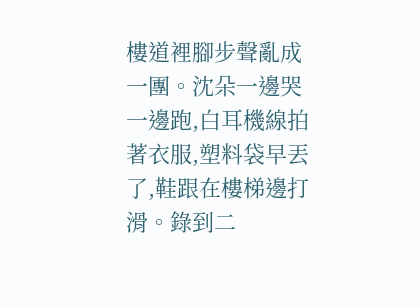樓道裡腳步聲亂成一團。沈朵一邊哭一邊跑,白耳機線拍著衣服,塑料袋早丟了,鞋跟在樓梯邊打滑。錄到二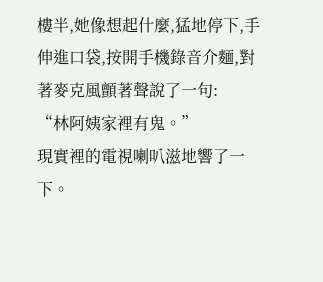樓半,她像想起什麼,猛地停下,手伸進口袋,按開手機錄音介麵,對著麥克風顫著聲說了一句:
“林阿姨家裡有鬼。”
現實裡的電視喇叭滋地響了一下。